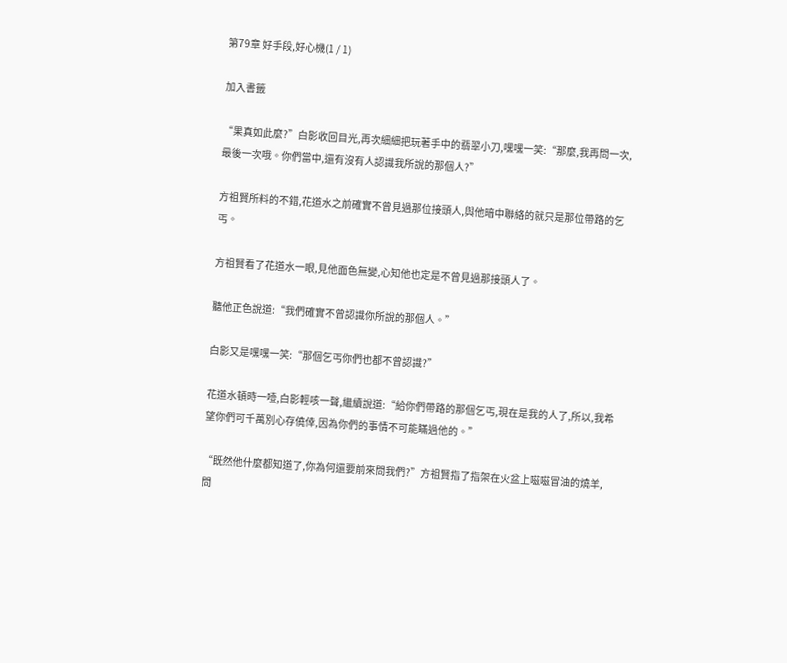第79章 好手段,好心機(1 / 1)

加入書籤

“果真如此麼?”白影收回目光,再次細細把玩著手中的翡翠小刀,嘿嘿一笑:“那麼,我再問一次,最後一次哦。你們當中,還有沒有人認識我所說的那個人?”

方祖賢所料的不錯,花道水之前確實不曾見過那位接頭人,與他暗中聯絡的就只是那位帶路的乞丐。

方祖賢看了花道水一眼,見他面色無變,心知他也定是不曾見過那接頭人了。

聽他正色說道:“我們確實不曾認識你所說的那個人。”

白影又是嘿嘿一笑:“那個乞丐你們也都不曾認識?”

花道水頓時一噎,白影輕咳一聲,繼續說道:“給你們帶路的那個乞丐,現在是我的人了,所以,我希望你們可千萬別心存僥倖,因為你們的事情不可能瞞過他的。”

“既然他什麼都知道了,你為何還要前來問我們?”方祖賢指了指架在火盆上嗞嗞冒油的燒羊,問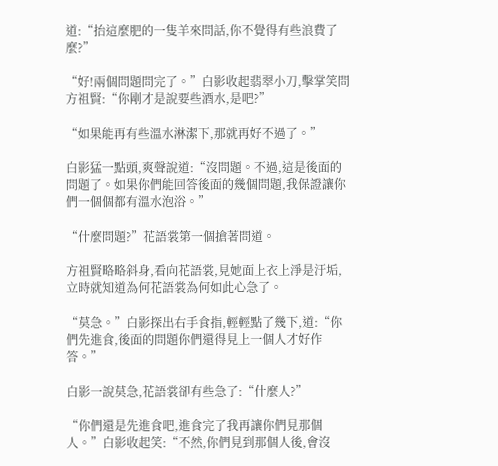道:“抬這麼肥的一隻羊來問話,你不覺得有些浪費了麼?”

“好!兩個問題問完了。”白影收起翡翠小刀,擊掌笑問方祖賢:“你剛才是說要些酒水,是吧?”

“如果能再有些溫水淋潔下,那就再好不過了。”

白影猛一點頭,爽聲說道:“沒問題。不過,這是後面的問題了。如果你們能回答後面的幾個問題,我保證讓你們一個個都有溫水泡浴。”

“什麼問題?”花語裳第一個搶著問道。

方祖賢略略斜身,看向花語裳,見她面上衣上淨是汙垢,立時就知道為何花語裳為何如此心急了。

“莫急。”白影探出右手食指,輕輕點了幾下,道:“你們先進食,後面的問題你們還得見上一個人才好作答。”

白影一說莫急,花語裳卻有些急了:“什麼人?”

“你們還是先進食吧,進食完了我再讓你們見那個人。”白影收起笑:“不然,你們見到那個人後,會沒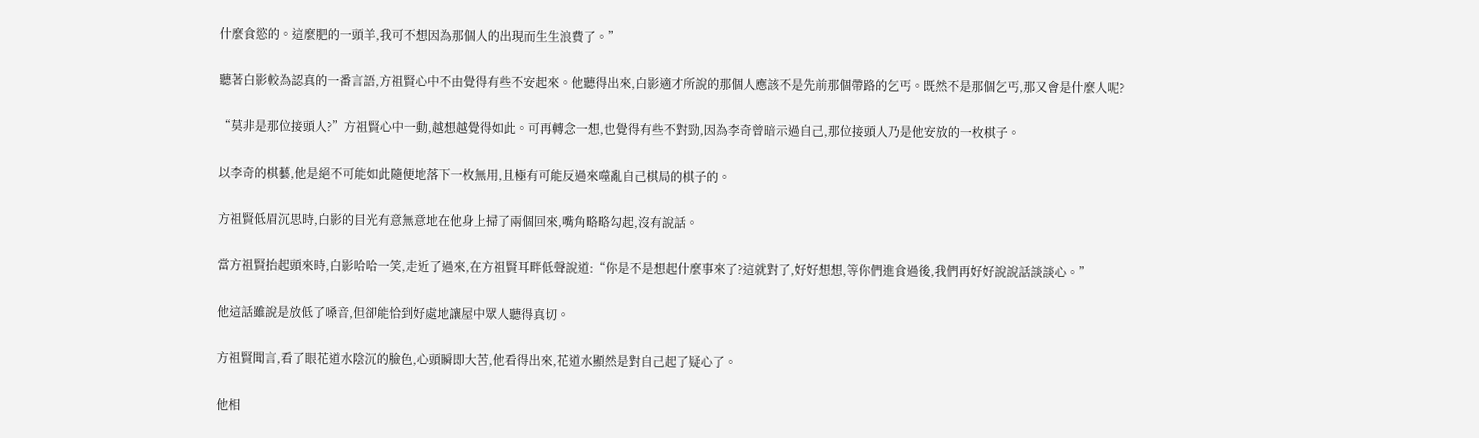什麼食慾的。這麼肥的一頭羊,我可不想因為那個人的出現而生生浪費了。”

聽著白影較為認真的一番言語,方祖賢心中不由覺得有些不安起來。他聽得出來,白影適才所說的那個人應該不是先前那個帶路的乞丐。既然不是那個乞丐,那又會是什麼人呢?

“莫非是那位接頭人?”方祖賢心中一動,越想越覺得如此。可再轉念一想,也覺得有些不對勁,因為李奇曾暗示過自己,那位接頭人乃是他安放的一枚棋子。

以李奇的棋藝,他是絕不可能如此隨便地落下一枚無用,且極有可能反過來噬亂自己棋局的棋子的。

方祖賢低眉沉思時,白影的目光有意無意地在他身上掃了兩個回來,嘴角略略勾起,沒有說話。

當方祖賢抬起頭來時,白影哈哈一笑,走近了過來,在方祖賢耳畔低聲說道:“你是不是想起什麼事來了?這就對了,好好想想,等你們進食過後,我們再好好說說話談談心。”

他這話雖說是放低了嗓音,但卻能恰到好處地讓屋中眾人聽得真切。

方祖賢聞言,看了眼花道水陰沉的臉色,心頭瞬即大苦,他看得出來,花道水顯然是對自己起了疑心了。

他相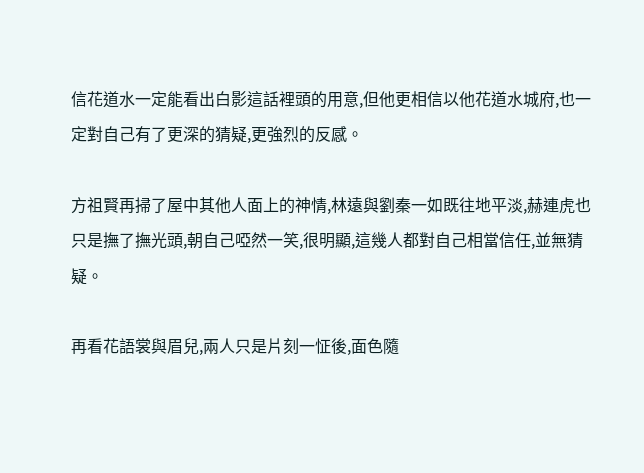信花道水一定能看出白影這話裡頭的用意,但他更相信以他花道水城府,也一定對自己有了更深的猜疑,更強烈的反感。

方祖賢再掃了屋中其他人面上的神情,林遠與劉秦一如既往地平淡,赫連虎也只是撫了撫光頭,朝自己啞然一笑,很明顯,這幾人都對自己相當信任,並無猜疑。

再看花語裳與眉兒,兩人只是片刻一怔後,面色隨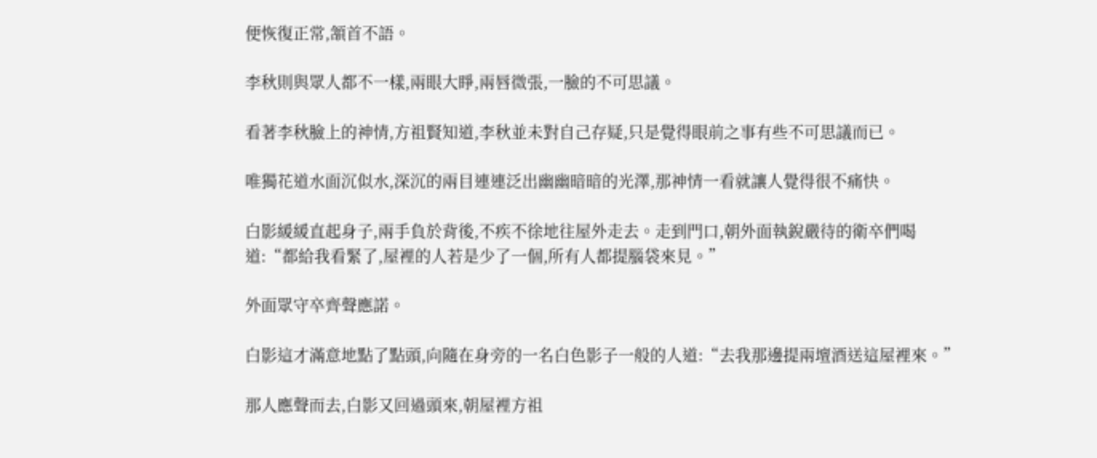便恢復正常,頷首不語。

李秋則與眾人都不一樣,兩眼大睜,兩唇微張,一臉的不可思議。

看著李秋臉上的神情,方祖賢知道,李秋並未對自己存疑,只是覺得眼前之事有些不可思議而已。

唯獨花道水面沉似水,深沉的兩目連連泛出幽幽暗暗的光澤,那神情一看就讓人覺得很不痛快。

白影緩緩直起身子,兩手負於背後,不疾不徐地往屋外走去。走到門口,朝外面執銳嚴待的衛卒們喝道:“都給我看緊了,屋裡的人若是少了一個,所有人都提腦袋來見。”

外面眾守卒齊聲應諾。

白影這才滿意地點了點頭,向隨在身旁的一名白色影子一般的人道:“去我那邊提兩壇酒送這屋裡來。”

那人應聲而去,白影又回過頭來,朝屋裡方祖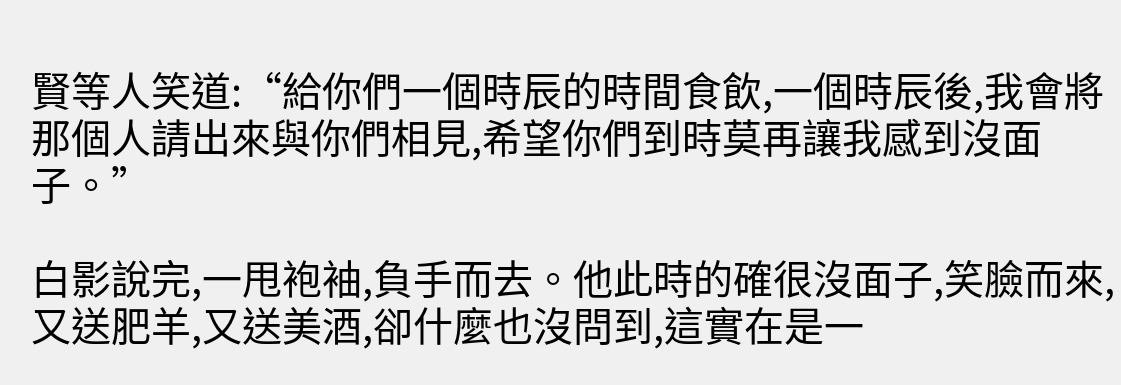賢等人笑道:“給你們一個時辰的時間食飲,一個時辰後,我會將那個人請出來與你們相見,希望你們到時莫再讓我感到沒面子。”

白影說完,一甩袍袖,負手而去。他此時的確很沒面子,笑臉而來,又送肥羊,又送美酒,卻什麼也沒問到,這實在是一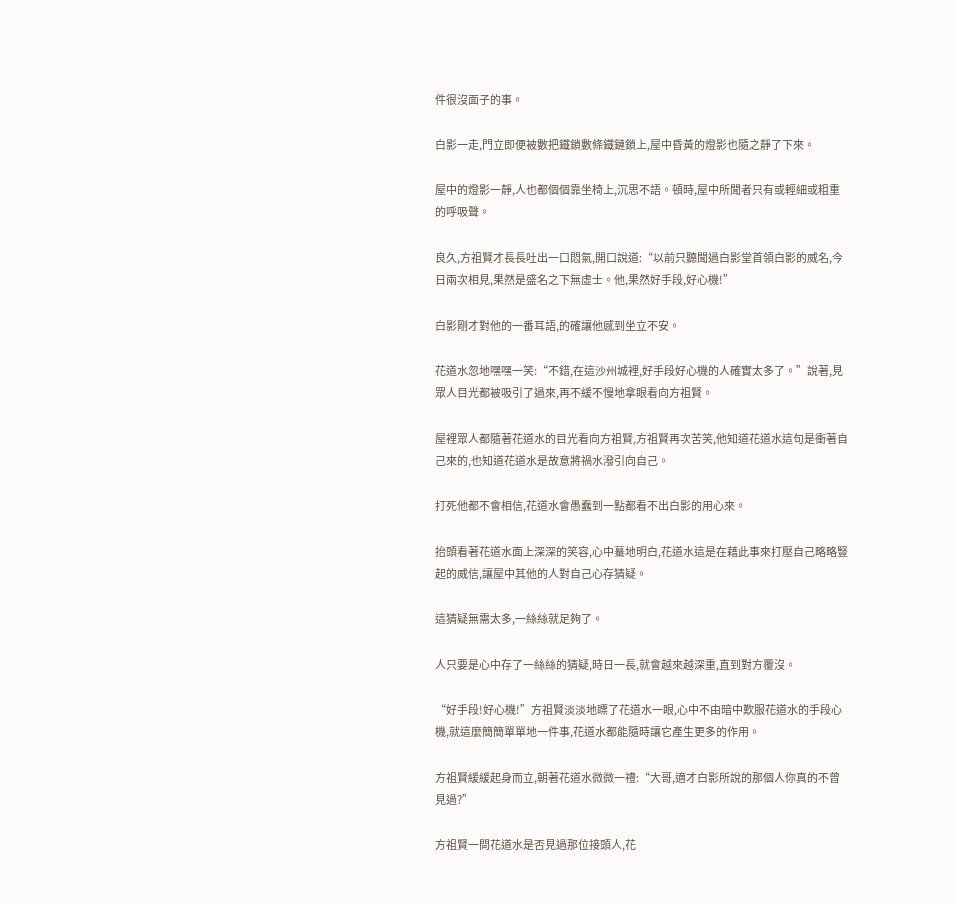件很沒面子的事。

白影一走,門立即便被數把鐵鎖數條鐵鏈鎖上,屋中昏黃的燈影也隨之靜了下來。

屋中的燈影一靜,人也都個個靠坐椅上,沉思不語。頓時,屋中所聞者只有或輕細或粗重的呼吸聲。

良久,方祖賢才長長吐出一口悶氣,開口說道:“以前只聽聞過白影堂首領白影的威名,今日兩次相見,果然是盛名之下無虛士。他,果然好手段,好心機!”

白影剛才對他的一番耳語,的確讓他感到坐立不安。

花道水忽地嘿嘿一笑:“不錯,在這沙州城裡,好手段好心機的人確實太多了。”說著,見眾人目光都被吸引了過來,再不緩不慢地拿眼看向方祖賢。

屋裡眾人都隨著花道水的目光看向方祖賢,方祖賢再次苦笑,他知道花道水這句是衝著自己來的,也知道花道水是故意將禍水潑引向自己。

打死他都不會相信,花道水會愚蠢到一點都看不出白影的用心來。

抬頭看著花道水面上深深的笑容,心中驀地明白,花道水這是在藉此事來打壓自己略略豎起的威信,讓屋中其他的人對自己心存猜疑。

這猜疑無需太多,一絲絲就足夠了。

人只要是心中存了一絲絲的猜疑,時日一長,就會越來越深重,直到對方覆沒。

“好手段!好心機!”方祖賢淡淡地瞟了花道水一眼,心中不由暗中歎服花道水的手段心機,就這麼簡簡單單地一件事,花道水都能隨時讓它產生更多的作用。

方祖賢緩緩起身而立,朝著花道水微微一禮:“大哥,適才白影所說的那個人你真的不曾見過?”

方祖賢一問花道水是否見過那位接頭人,花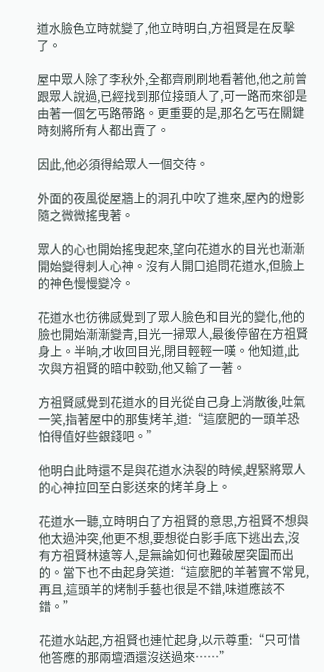道水臉色立時就變了,他立時明白,方祖賢是在反擊了。

屋中眾人除了李秋外,全都齊刷刷地看著他,他之前曾跟眾人說過,已經找到那位接頭人了,可一路而來卻是由著一個乞丐路帶路。更重要的是,那名乞丐在關鍵時刻將所有人都出賣了。

因此,他必須得給眾人一個交待。

外面的夜風從屋牆上的洞孔中吹了進來,屋內的燈影隨之微微搖曳著。

眾人的心也開始搖曳起來,望向花道水的目光也漸漸開始變得刺人心神。沒有人開口追問花道水,但臉上的神色慢慢變冷。

花道水也彷彿感覺到了眾人臉色和目光的變化,他的臉也開始漸漸變青,目光一掃眾人,最後停留在方祖賢身上。半晌,才收回目光,閉目輕輕一嘆。他知道,此次與方祖賢的暗中較勁,他又輸了一著。

方祖賢感覺到花道水的目光從自己身上消散後,吐氣一笑,指著屋中的那隻烤羊,道:“這麼肥的一頭羊恐怕得值好些銀錢吧。”

他明白此時還不是與花道水決裂的時候,趕緊將眾人的心神拉回至白影送來的烤羊身上。

花道水一聽,立時明白了方祖賢的意思,方祖賢不想與他太過沖突,他更不想,要想從白影手底下逃出去,沒有方祖賢林遠等人,是無論如何也難破屋突圍而出的。當下也不由起身笑道:“這麼肥的羊著實不常見,再且,這頭羊的烤制手藝也很是不錯,味道應該不錯。”

花道水站起,方祖賢也連忙起身,以示尊重:“只可惜他答應的那兩壇酒還沒送過來……”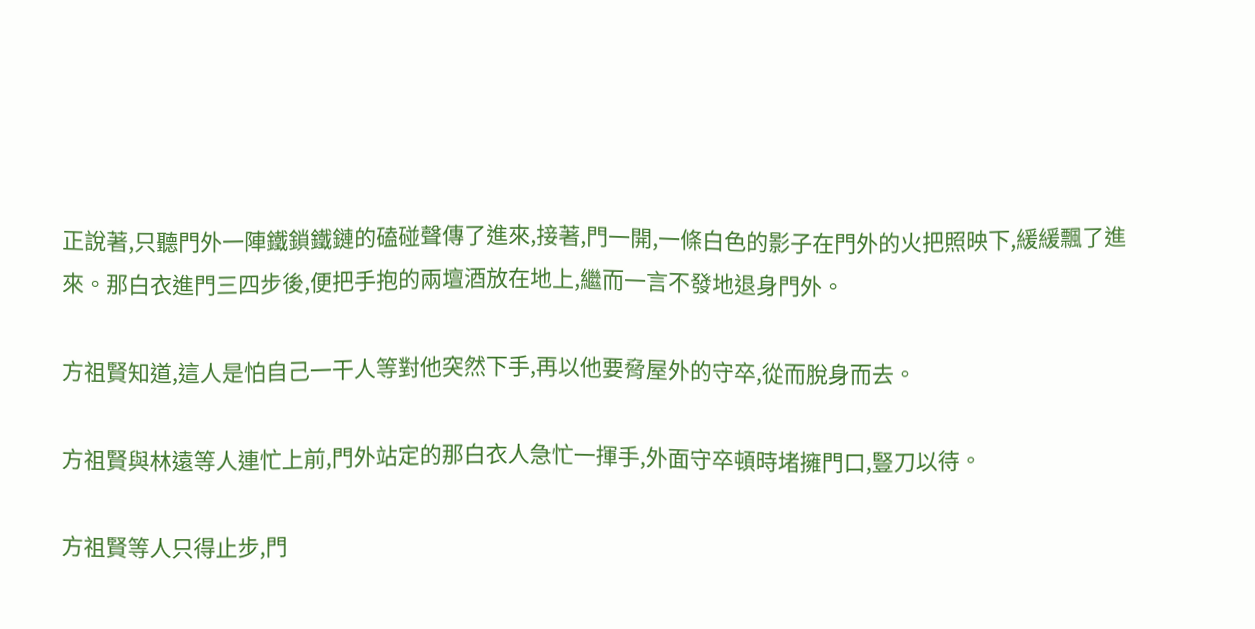正說著,只聽門外一陣鐵鎖鐵鏈的磕碰聲傳了進來,接著,門一開,一條白色的影子在門外的火把照映下,緩緩飄了進來。那白衣進門三四步後,便把手抱的兩壇酒放在地上,繼而一言不發地退身門外。

方祖賢知道,這人是怕自己一干人等對他突然下手,再以他要脅屋外的守卒,從而脫身而去。

方祖賢與林遠等人連忙上前,門外站定的那白衣人急忙一揮手,外面守卒頓時堵擁門口,豎刀以待。

方祖賢等人只得止步,門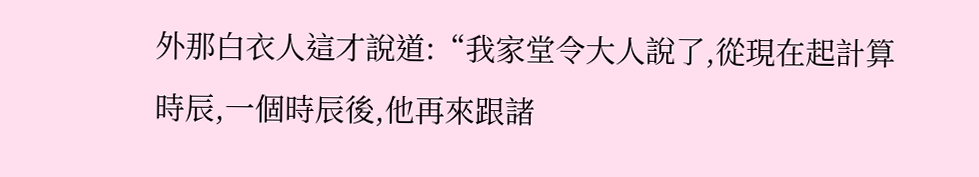外那白衣人這才說道:“我家堂令大人說了,從現在起計算時辰,一個時辰後,他再來跟諸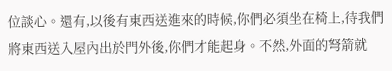位談心。還有,以後有東西送進來的時候,你們必須坐在椅上,待我們將東西送入屋內出於門外後,你們才能起身。不然,外面的弩箭就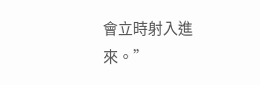會立時射入進來。”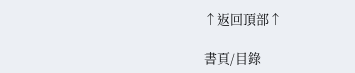↑返回頂部↑

書頁/目錄